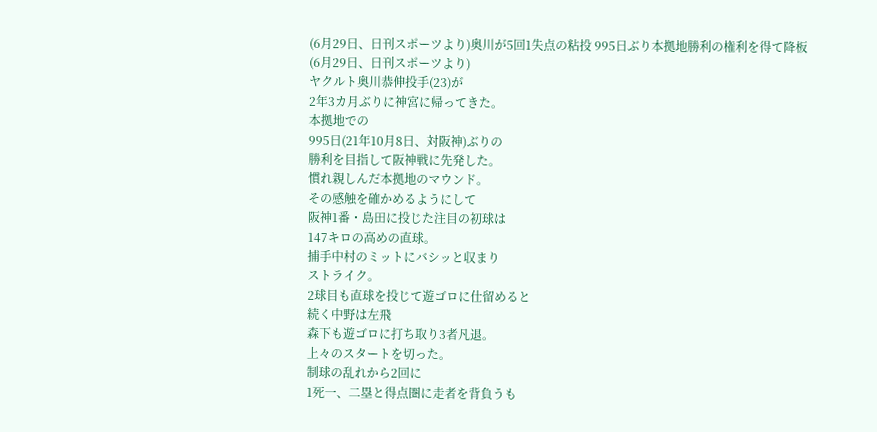(6月29日、日刊スポーツより)奥川が5回1失点の粘投 995日ぶり本拠地勝利の権利を得て降板
(6月29日、日刊スポーツより)
ヤクルト奥川恭伸投手(23)が
2年3カ月ぶりに神宮に帰ってきた。
本拠地での
995日(21年10月8日、対阪神)ぶりの
勝利を目指して阪神戦に先発した。
慣れ親しんだ本拠地のマウンド。
その感触を確かめるようにして
阪神1番・島田に投じた注目の初球は
147キロの高めの直球。
捕手中村のミットにバシッと収まり
ストライク。
2球目も直球を投じて遊ゴロに仕留めると
続く中野は左飛
森下も遊ゴロに打ち取り3者凡退。
上々のスタートを切った。
制球の乱れから2回に
1死一、二塁と得点圏に走者を背負うも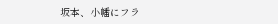坂本、小幡にフラ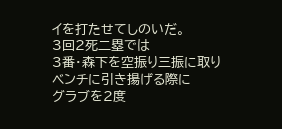イを打たせてしのいだ。
3回2死二塁では
3番・森下を空振り三振に取り
ベンチに引き揚げる際に
グラブを2度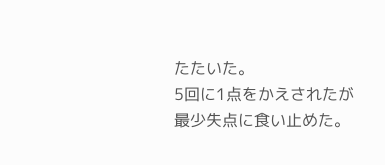たたいた。
5回に1点をかえされたが
最少失点に食い止めた。